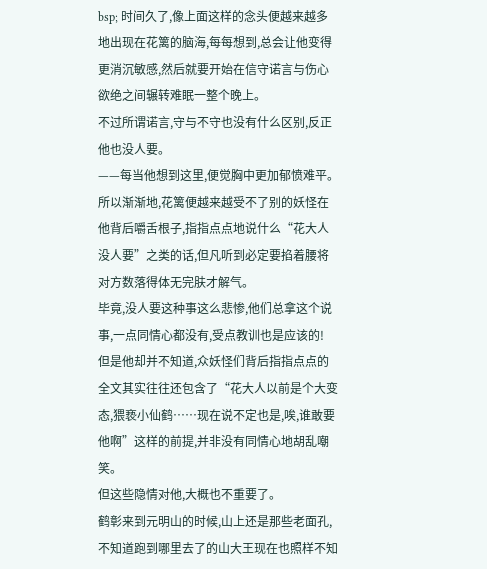bsp; 时间久了,像上面这样的念头便越来越多地出现在花篱的脑海,每每想到,总会让他变得更消沉敏感,然后就要开始在信守诺言与伤心欲绝之间辗转难眠一整个晚上。
不过所谓诺言,守与不守也没有什么区别,反正他也没人要。
——每当他想到这里,便觉胸中更加郁愤难平。
所以渐渐地,花篱便越来越受不了别的妖怪在他背后嚼舌根子,指指点点地说什么“花大人没人要”之类的话,但凡听到必定要掐着腰将对方数落得体无完肤才解气。
毕竟,没人要这种事这么悲惨,他们总拿这个说事,一点同情心都没有,受点教训也是应该的!
但是他却并不知道,众妖怪们背后指指点点的全文其实往往还包含了“花大人以前是个大变态,猥亵小仙鹤……现在说不定也是,唉,谁敢要他啊”这样的前提,并非没有同情心地胡乱嘲笑。
但这些隐情对他,大概也不重要了。
鹤彰来到元明山的时候,山上还是那些老面孔,不知道跑到哪里去了的山大王现在也照样不知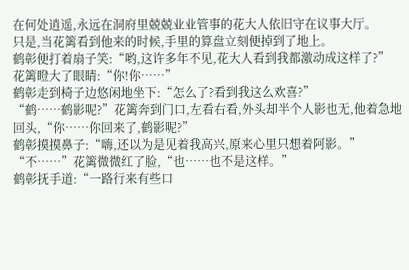在何处逍遥,永远在洞府里兢兢业业管事的花大人依旧守在议事大厅。
只是,当花篱看到他来的时候,手里的算盘立刻便掉到了地上。
鹤彰便打着扇子笑:“哟,这许多年不见,花大人看到我都激动成这样了?”
花篱瞪大了眼睛:“你!你……”
鹤彰走到椅子边悠闲地坐下:“怎么了?看到我这么欢喜?”
“鹤……鹤影呢?”花篱奔到门口,左看右看,外头却半个人影也无,他着急地回头,“你……你回来了,鹤影呢?”
鹤彰摸摸鼻子:“嗨,还以为是见着我高兴,原来心里只想着阿影。”
“不……”花篱微微红了脸,“也……也不是这样。”
鹤彰抚手道:“一路行来有些口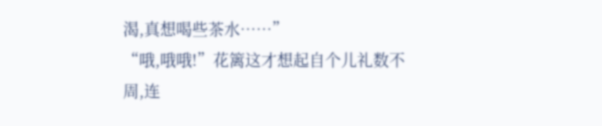渴,真想喝些茶水……”
“哦,哦哦!”花篱这才想起自个儿礼数不周,连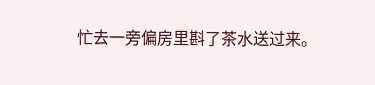忙去一旁偏房里斟了茶水送过来。